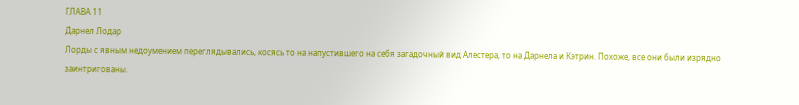ГЛАВА 11
Дарнел Лодар
Лорды с явным недоумением переглядывались, косясь то на напустившего на себя загадочный вид Алестера, то на Дарнела и Кэтрин. Похоже, все они были изрядно заинтригованы.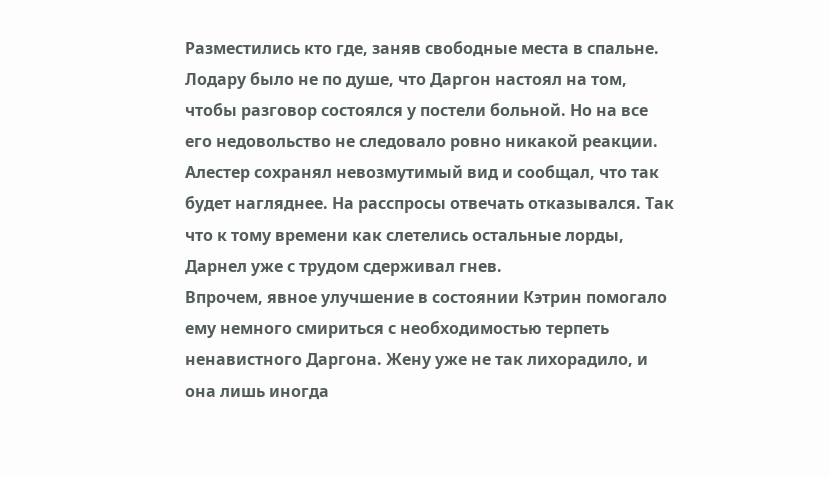Разместились кто где, заняв свободные места в спальне.
Лодару было не по душе, что Даргон настоял на том, чтобы разговор состоялся у постели больной. Но на все его недовольство не следовало ровно никакой реакции. Алестер сохранял невозмутимый вид и сообщал, что так будет нагляднее. На расспросы отвечать отказывался. Так что к тому времени как слетелись остальные лорды, Дарнел уже с трудом сдерживал гнев.
Впрочем, явное улучшение в состоянии Кэтрин помогало ему немного смириться с необходимостью терпеть ненавистного Даргона. Жену уже не так лихорадило, и она лишь иногда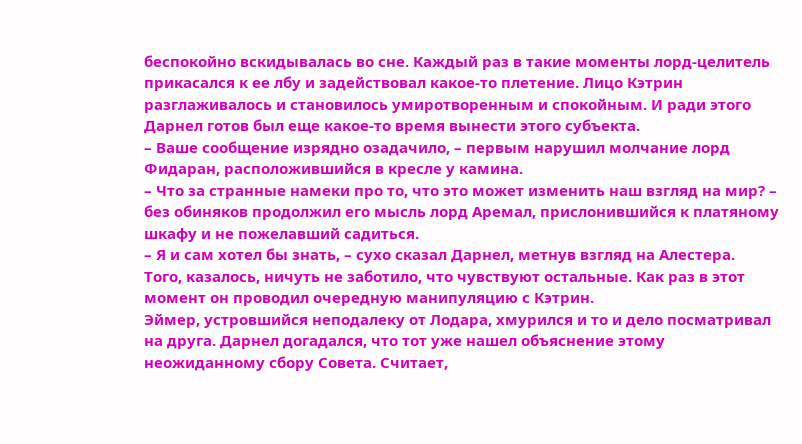беспокойно вскидывалась во сне. Каждый раз в такие моменты лорд-целитель прикасался к ее лбу и задействовал какое-то плетение. Лицо Кэтрин разглаживалось и становилось умиротворенным и спокойным. И ради этого Дарнел готов был еще какое-то время вынести этого субъекта.
– Ваше сообщение изрядно озадачило, – первым нарушил молчание лорд Фидаран, расположившийся в кресле у камина.
– Что за странные намеки про то, что это может изменить наш взгляд на мир? – без обиняков продолжил его мысль лорд Аремал, прислонившийся к платяному шкафу и не пожелавший садиться.
– Я и сам хотел бы знать, – сухо сказал Дарнел, метнув взгляд на Алестера.
Того, казалось, ничуть не заботило, что чувствуют остальные. Как раз в этот момент он проводил очередную манипуляцию с Кэтрин.
Эймер, устровшийся неподалеку от Лодара, хмурился и то и дело посматривал на друга. Дарнел догадался, что тот уже нашел объяснение этому неожиданному сбору Совета. Считает,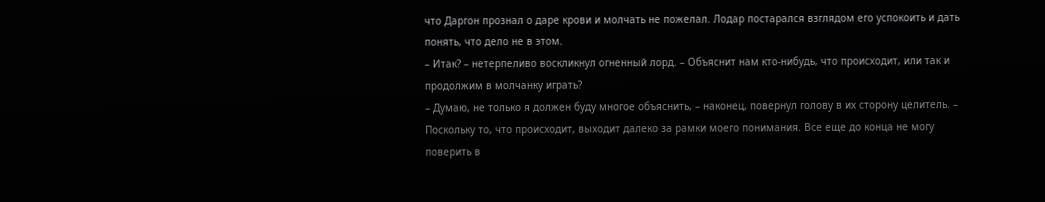что Даргон прознал о даре крови и молчать не пожелал. Лодар постарался взглядом его успокоить и дать понять, что дело не в этом.
– Итак? – нетерпеливо воскликнул огненный лорд. – Объяснит нам кто-нибудь, что происходит, или так и продолжим в молчанку играть?
– Думаю, не только я должен буду многое объяснить, – наконец, повернул голову в их сторону целитель. – Поскольку то, что происходит, выходит далеко за рамки моего понимания. Все еще до конца не могу поверить в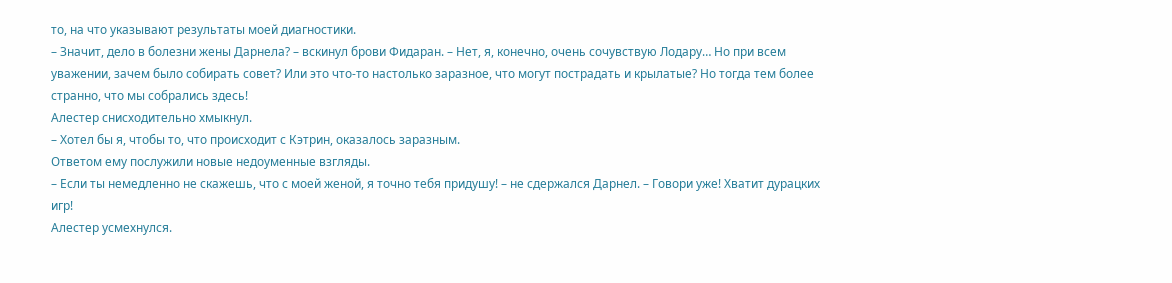то, на что указывают результаты моей диагностики.
– Значит, дело в болезни жены Дарнела? – вскинул брови Фидаран. – Нет, я, конечно, очень сочувствую Лодару… Но при всем уважении, зачем было собирать совет? Или это что-то настолько заразное, что могут пострадать и крылатые? Но тогда тем более странно, что мы собрались здесь!
Алестер снисходительно хмыкнул.
– Хотел бы я, чтобы то, что происходит с Кэтрин, оказалось заразным.
Ответом ему послужили новые недоуменные взгляды.
– Если ты немедленно не скажешь, что с моей женой, я точно тебя придушу! – не сдержался Дарнел. – Говори уже! Хватит дурацких игр!
Алестер усмехнулся.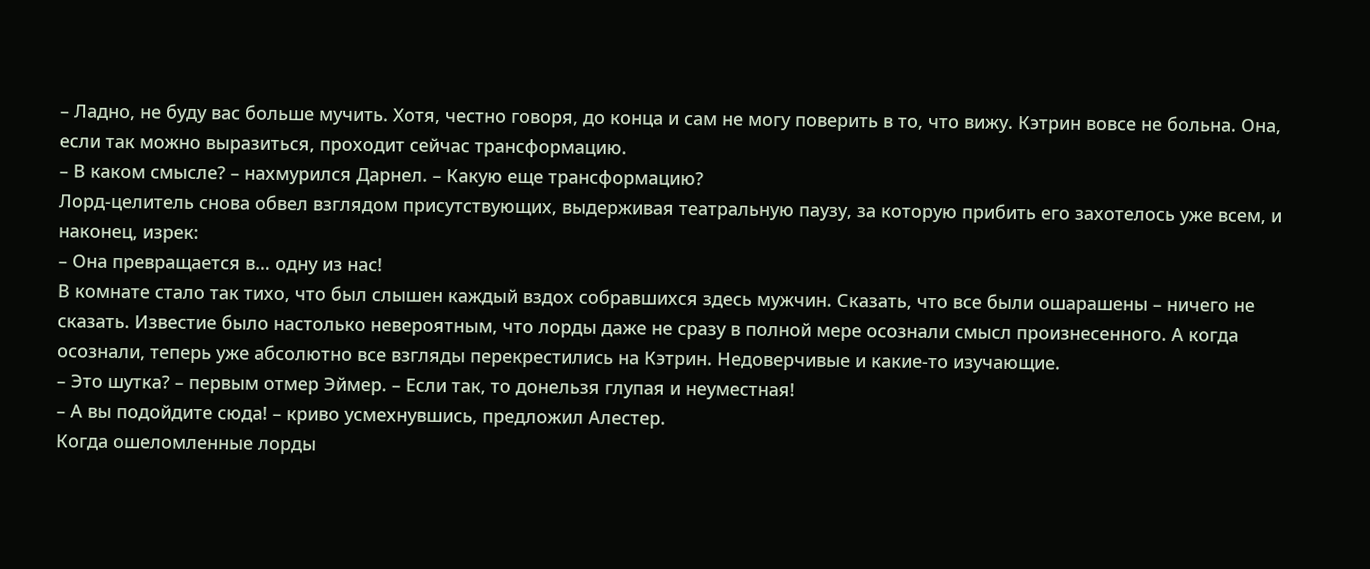– Ладно, не буду вас больше мучить. Хотя, честно говоря, до конца и сам не могу поверить в то, что вижу. Кэтрин вовсе не больна. Она, если так можно выразиться, проходит сейчас трансформацию.
– В каком смысле? – нахмурился Дарнел. – Какую еще трансформацию?
Лорд-целитель снова обвел взглядом присутствующих, выдерживая театральную паузу, за которую прибить его захотелось уже всем, и наконец, изрек:
– Она превращается в… одну из нас!
В комнате стало так тихо, что был слышен каждый вздох собравшихся здесь мужчин. Сказать, что все были ошарашены – ничего не сказать. Известие было настолько невероятным, что лорды даже не сразу в полной мере осознали смысл произнесенного. А когда осознали, теперь уже абсолютно все взгляды перекрестились на Кэтрин. Недоверчивые и какие-то изучающие.
– Это шутка? – первым отмер Эймер. – Если так, то донельзя глупая и неуместная!
– А вы подойдите сюда! – криво усмехнувшись, предложил Алестер.
Когда ошеломленные лорды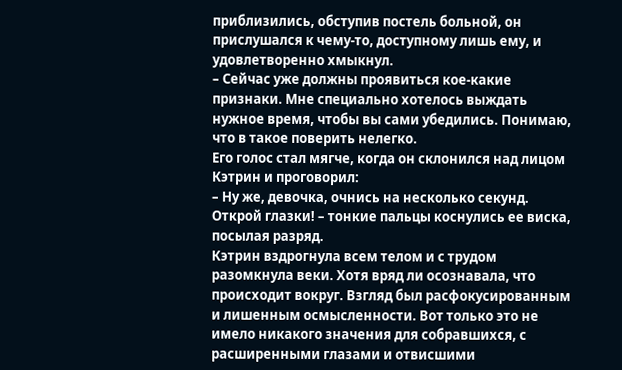приблизились, обступив постель больной, он прислушался к чему-то, доступному лишь ему, и удовлетворенно хмыкнул.
– Сейчас уже должны проявиться кое-какие признаки. Мне специально хотелось выждать нужное время, чтобы вы сами убедились. Понимаю, что в такое поверить нелегко.
Его голос стал мягче, когда он склонился над лицом Кэтрин и проговорил:
– Ну же, девочка, очнись на несколько секунд. Открой глазки! – тонкие пальцы коснулись ее виска, посылая разряд.
Кэтрин вздрогнула всем телом и с трудом разомкнула веки. Хотя вряд ли осознавала, что происходит вокруг. Взгляд был расфокусированным и лишенным осмысленности. Вот только это не имело никакого значения для собравшихся, с расширенными глазами и отвисшими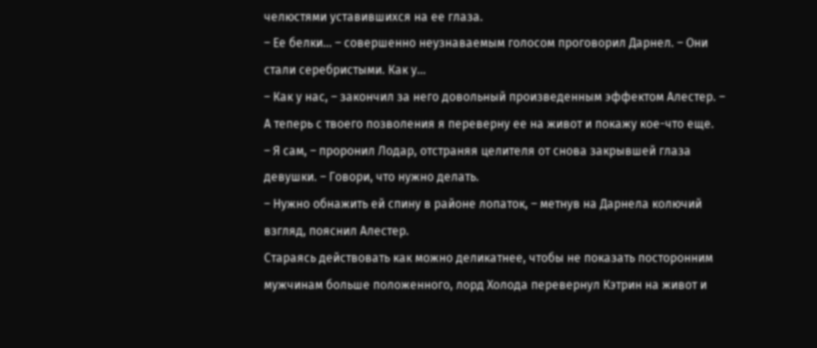челюстями уставившихся на ее глаза.
– Ее белки… – совершенно неузнаваемым голосом проговорил Дарнел. – Они стали серебристыми. Как у…
– Как у нас, – закончил за него довольный произведенным эффектом Алестер. – А теперь с твоего позволения я переверну ее на живот и покажу кое-что еще.
– Я сам, – проронил Лодар, отстраняя целителя от снова закрывшей глаза девушки. – Говори, что нужно делать.
– Нужно обнажить ей спину в районе лопаток, – метнув на Дарнела колючий взгляд, пояснил Алестер.
Стараясь действовать как можно деликатнее, чтобы не показать посторонним мужчинам больше положенного, лорд Холода перевернул Кэтрин на живот и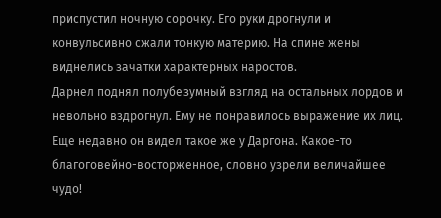приспустил ночную сорочку. Его руки дрогнули и конвульсивно сжали тонкую материю. На спине жены виднелись зачатки характерных наростов.
Дарнел поднял полубезумный взгляд на остальных лордов и невольно вздрогнул. Ему не понравилось выражение их лиц. Еще недавно он видел такое же у Даргона. Какое-то благоговейно-восторженное, словно узрели величайшее чудо!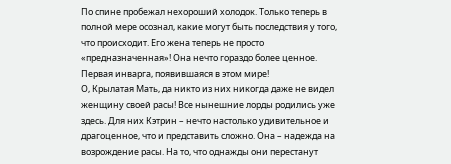По спине пробежал нехороший холодок. Только теперь в полной мере осознал, какие могут быть последствия у того, что происходит. Его жена теперь не просто «предназначенная»! Она нечто гораздо более ценное. Первая инварга, появившаяся в этом мире!
О, Крылатая Мать, да никто из них никогда даже не видел женщину своей расы! Все нынешние лорды родились уже здесь. Для них Кэтрин – нечто настолько удивительное и драгоценное, что и представить сложно. Она – надежда на возрождение расы. На то, что однажды они перестанут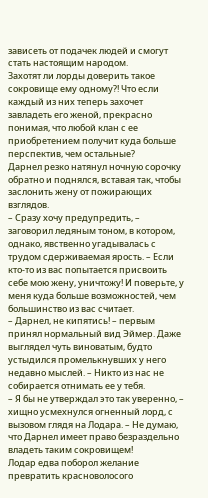зависеть от подачек людей и смогут стать настоящим народом.
Захотят ли лорды доверить такое сокровище ему одному?! Что если каждый из них теперь захочет завладеть его женой, прекрасно понимая, что любой клан с ее приобретением получит куда больше перспектив, чем остальные?
Дарнел резко натянул ночную сорочку обратно и поднялся, вставая так, чтобы заслонить жену от пожирающих взглядов.
– Сразу хочу предупредить, – заговорил ледяным тоном, в котором, однако, явственно угадывалась с трудом сдерживаемая ярость. – Если кто-то из вас попытается присвоить себе мою жену, уничтожу! И поверьте, у меня куда больше возможностей, чем большинство из вас считает.
– Дарнел, не кипятись! – первым принял нормальный вид Эймер. Даже выглядел чуть виноватым, будто устыдился промелькнувших у него недавно мыслей. – Никто из нас не собирается отнимать ее у тебя.
– Я бы не утверждал это так уверенно, – хищно усмехнулся огненный лорд, с вызовом глядя на Лодара. – Не думаю, что Дарнел имеет право безраздельно владеть таким сокровищем!
Лодар едва поборол желание превратить красноволосого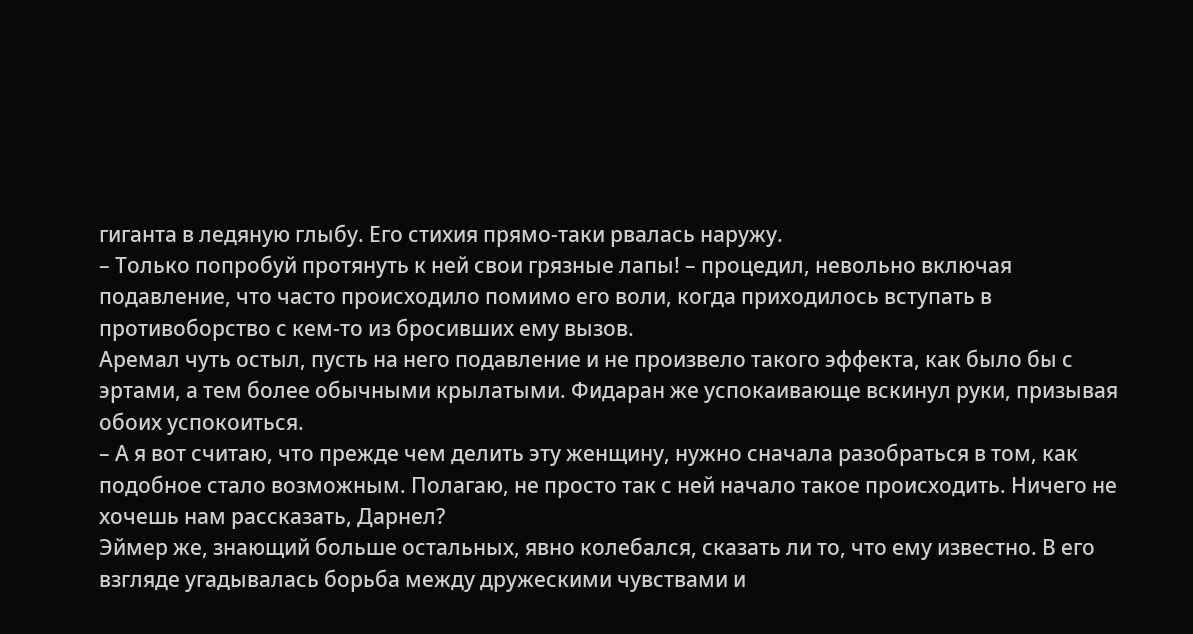гиганта в ледяную глыбу. Его стихия прямо-таки рвалась наружу.
– Только попробуй протянуть к ней свои грязные лапы! – процедил, невольно включая подавление, что часто происходило помимо его воли, когда приходилось вступать в противоборство с кем-то из бросивших ему вызов.
Аремал чуть остыл, пусть на него подавление и не произвело такого эффекта, как было бы с эртами, а тем более обычными крылатыми. Фидаран же успокаивающе вскинул руки, призывая обоих успокоиться.
– А я вот считаю, что прежде чем делить эту женщину, нужно сначала разобраться в том, как подобное стало возможным. Полагаю, не просто так с ней начало такое происходить. Ничего не хочешь нам рассказать, Дарнел?
Эймер же, знающий больше остальных, явно колебался, сказать ли то, что ему известно. В его взгляде угадывалась борьба между дружескими чувствами и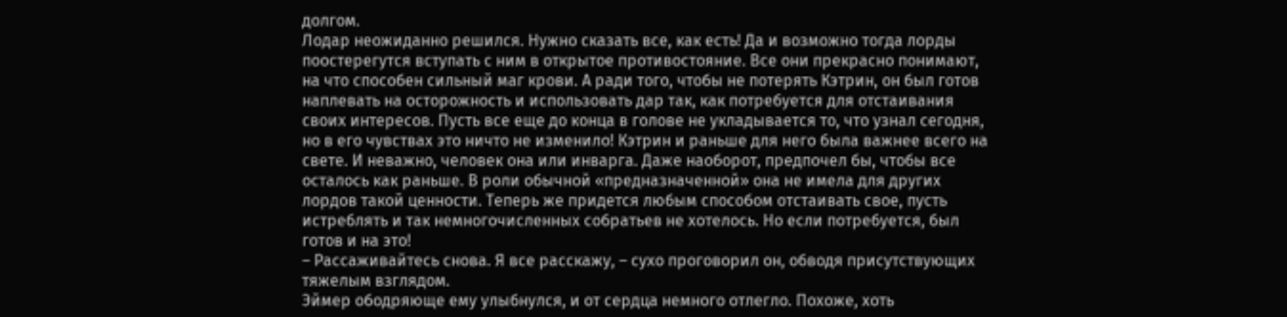долгом.
Лодар неожиданно решился. Нужно сказать все, как есть! Да и возможно тогда лорды поостерегутся вступать с ним в открытое противостояние. Все они прекрасно понимают, на что способен сильный маг крови. А ради того, чтобы не потерять Кэтрин, он был готов наплевать на осторожность и использовать дар так, как потребуется для отстаивания своих интересов. Пусть все еще до конца в голове не укладывается то, что узнал сегодня, но в его чувствах это ничто не изменило! Кэтрин и раньше для него была важнее всего на свете. И неважно, человек она или инварга. Даже наоборот, предпочел бы, чтобы все осталось как раньше. В роли обычной «предназначенной» она не имела для других лордов такой ценности. Теперь же придется любым способом отстаивать свое, пусть истреблять и так немногочисленных собратьев не хотелось. Но если потребуется, был готов и на это!
– Рассаживайтесь снова. Я все расскажу, – сухо проговорил он, обводя присутствующих тяжелым взглядом.
Эймер ободряюще ему улыбнулся, и от сердца немного отлегло. Похоже, хоть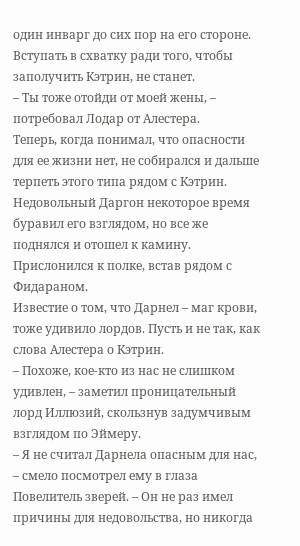один инварг до сих пор на его стороне. Вступать в схватку ради того, чтобы заполучить Кэтрин, не станет.
– Ты тоже отойди от моей жены, – потребовал Лодар от Алестера.
Теперь, когда понимал, что опасности для ее жизни нет, не собирался и дальше терпеть этого типа рядом с Кэтрин.
Недовольный Даргон некоторое время буравил его взглядом, но все же поднялся и отошел к камину. Прислонился к полке, встав рядом с Фидараном.
Известие о том, что Дарнел – маг крови, тоже удивило лордов. Пусть и не так, как слова Алестера о Кэтрин.
– Похоже, кое-кто из нас не слишком удивлен, – заметил проницательный лорд Иллюзий, скользнув задумчивым взглядом по Эймеру.
– Я не считал Дарнела опасным для нас, – смело посмотрел ему в глаза Повелитель зверей. – Он не раз имел причины для недовольства, но никогда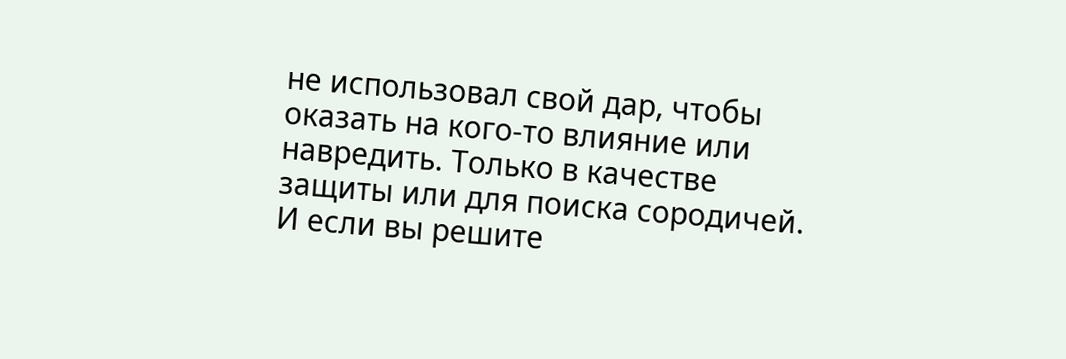не использовал свой дар, чтобы оказать на кого-то влияние или навредить. Только в качестве защиты или для поиска сородичей. И если вы решите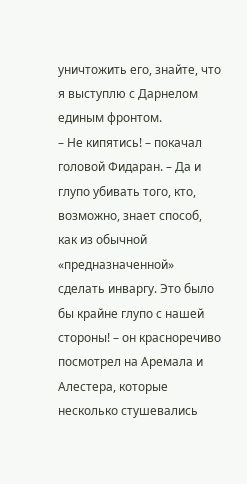уничтожить его, знайте, что я выступлю с Дарнелом единым фронтом.
– Не кипятись! – покачал головой Фидаран. – Да и глупо убивать того, кто, возможно, знает способ, как из обычной «предназначенной» сделать инваргу. Это было бы крайне глупо с нашей стороны! – он красноречиво посмотрел на Аремала и Алестера, которые несколько стушевались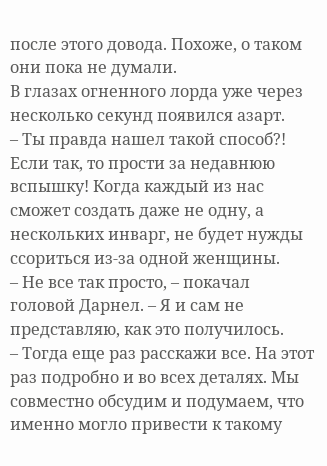после этого довода. Похоже, о таком они пока не думали.
В глазах огненного лорда уже через несколько секунд появился азарт.
– Ты правда нашел такой способ?! Если так, то прости за недавнюю вспышку! Когда каждый из нас сможет создать даже не одну, а нескольких инварг, не будет нужды ссориться из-за одной женщины.
– Не все так просто, – покачал головой Дарнел. – Я и сам не представляю, как это получилось.
– Тогда еще раз расскажи все. На этот раз подробно и во всех деталях. Мы совместно обсудим и подумаем, что именно могло привести к такому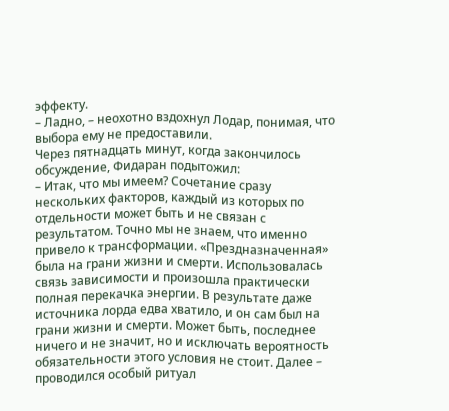эффекту.
– Ладно, – неохотно вздохнул Лодар, понимая, что выбора ему не предоставили.
Через пятнадцать минут, когда закончилось обсуждение, Фидаран подытожил:
– Итак, что мы имеем? Сочетание сразу нескольких факторов, каждый из которых по отдельности может быть и не связан с результатом. Точно мы не знаем, что именно привело к трансформации. «Прездназначенная» была на грани жизни и смерти. Использовалась связь зависимости и произошла практически полная перекачка энергии. В результате даже источника лорда едва хватило, и он сам был на грани жизни и смерти. Может быть, последнее ничего и не значит, но и исключать вероятность обязательности этого условия не стоит. Далее – проводился особый ритуал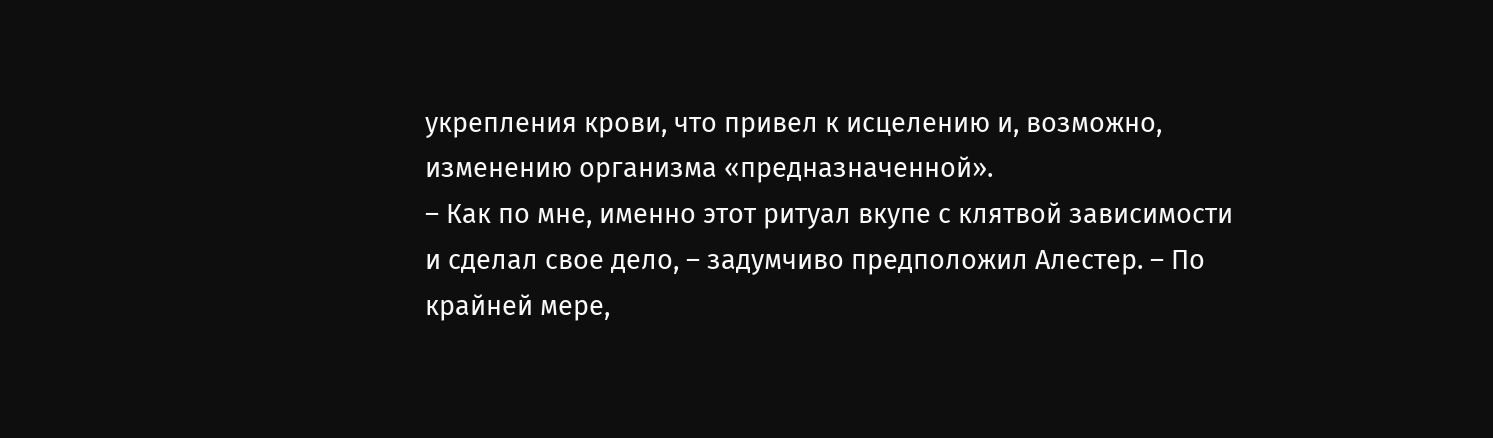укрепления крови, что привел к исцелению и, возможно, изменению организма «предназначенной».
– Как по мне, именно этот ритуал вкупе с клятвой зависимости и сделал свое дело, – задумчиво предположил Алестер. – По крайней мере,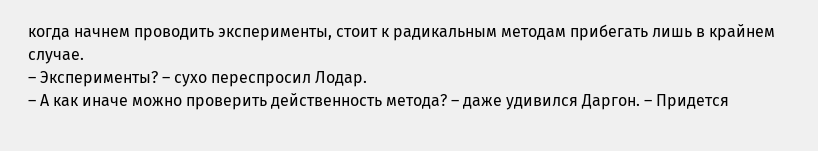когда начнем проводить эксперименты, стоит к радикальным методам прибегать лишь в крайнем случае.
– Эксперименты? – сухо переспросил Лодар.
– А как иначе можно проверить действенность метода? – даже удивился Даргон. – Придется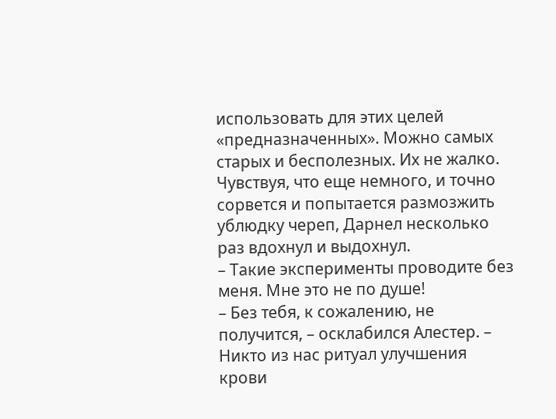использовать для этих целей «предназначенных». Можно самых старых и бесполезных. Их не жалко.
Чувствуя, что еще немного, и точно сорвется и попытается размозжить ублюдку череп, Дарнел несколько раз вдохнул и выдохнул.
– Такие эксперименты проводите без меня. Мне это не по душе!
– Без тебя, к сожалению, не получится, – осклабился Алестер. – Никто из нас ритуал улучшения крови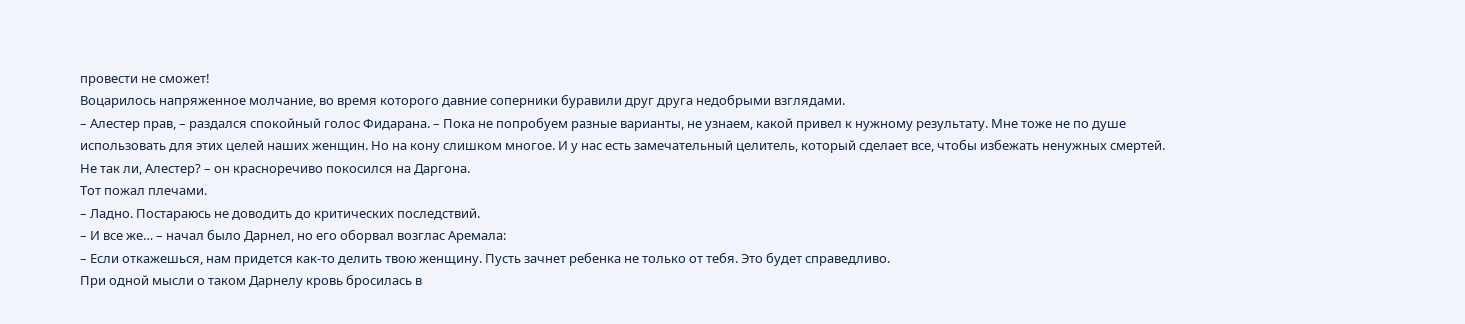провести не сможет!
Воцарилось напряженное молчание, во время которого давние соперники буравили друг друга недобрыми взглядами.
– Алестер прав, – раздался спокойный голос Фидарана. – Пока не попробуем разные варианты, не узнаем, какой привел к нужному результату. Мне тоже не по душе использовать для этих целей наших женщин. Но на кону слишком многое. И у нас есть замечательный целитель, который сделает все, чтобы избежать ненужных смертей. Не так ли, Алестер? – он красноречиво покосился на Даргона.
Тот пожал плечами.
– Ладно. Постараюсь не доводить до критических последствий.
– И все же… – начал было Дарнел, но его оборвал возглас Аремала:
– Если откажешься, нам придется как-то делить твою женщину. Пусть зачнет ребенка не только от тебя. Это будет справедливо.
При одной мысли о таком Дарнелу кровь бросилась в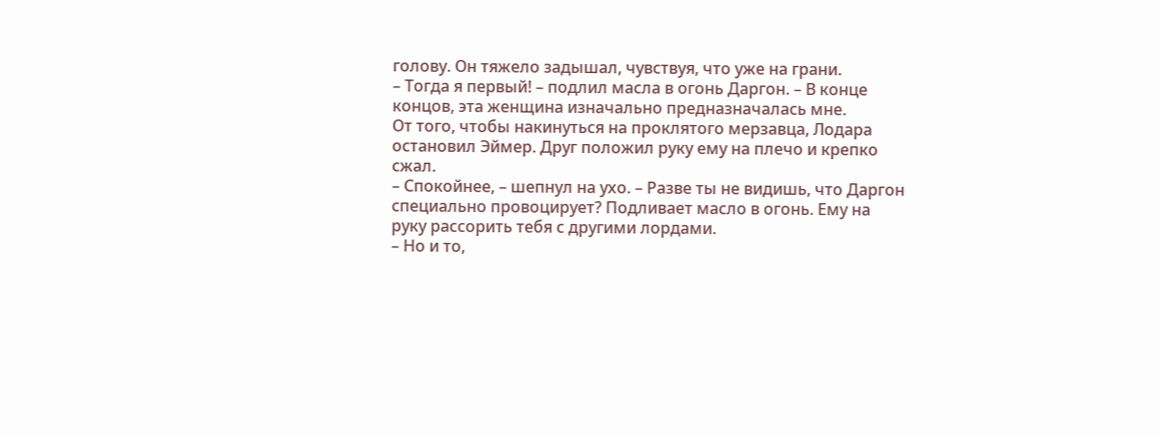голову. Он тяжело задышал, чувствуя, что уже на грани.
– Тогда я первый! – подлил масла в огонь Даргон. – В конце концов, эта женщина изначально предназначалась мне.
От того, чтобы накинуться на проклятого мерзавца, Лодара остановил Эймер. Друг положил руку ему на плечо и крепко сжал.
– Спокойнее, – шепнул на ухо. – Разве ты не видишь, что Даргон специально провоцирует? Подливает масло в огонь. Ему на руку рассорить тебя с другими лордами.
– Но и то,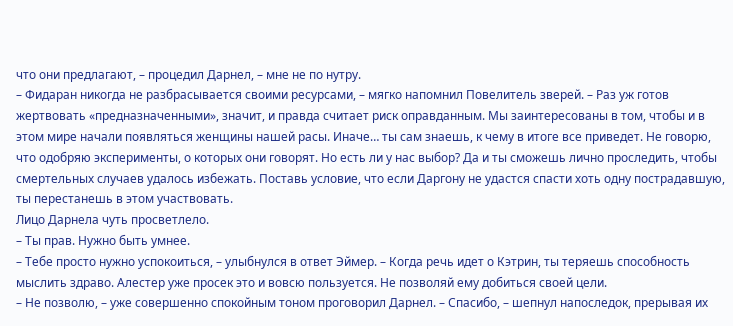что они предлагают, – процедил Дарнел, – мне не по нутру.
– Фидаран никогда не разбрасывается своими ресурсами, – мягко напомнил Повелитель зверей. – Раз уж готов жертвовать «предназначенными», значит, и правда считает риск оправданным. Мы заинтересованы в том, чтобы и в этом мире начали появляться женщины нашей расы. Иначе… ты сам знаешь, к чему в итоге все приведет. Не говорю, что одобряю эксперименты, о которых они говорят. Но есть ли у нас выбор? Да и ты сможешь лично проследить, чтобы смертельных случаев удалось избежать. Поставь условие, что если Даргону не удастся спасти хоть одну пострадавшую, ты перестанешь в этом участвовать.
Лицо Дарнела чуть просветлело.
– Ты прав. Нужно быть умнее.
– Тебе просто нужно успокоиться, – улыбнулся в ответ Эймер. – Когда речь идет о Кэтрин, ты теряешь способность мыслить здраво. Алестер уже просек это и вовсю пользуется. Не позволяй ему добиться своей цели.
– Не позволю, – уже совершенно спокойным тоном проговорил Дарнел. – Спасибо, – шепнул напоследок, прерывая их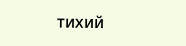тихий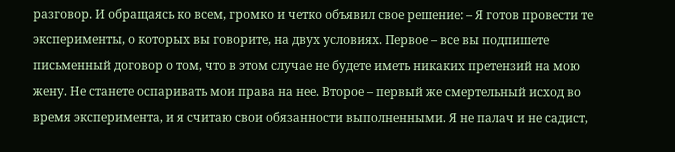разговор. И обращаясь ко всем, громко и четко объявил свое решение: – Я готов провести те эксперименты, о которых вы говорите, на двух условиях. Первое – все вы подпишете письменный договор о том, что в этом случае не будете иметь никаких претензий на мою жену. Не станете оспаривать мои права на нее. Второе – первый же смертельный исход во время эксперимента, и я считаю свои обязанности выполненными. Я не палач и не садист,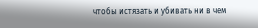чтобы истязать и убивать ни в чем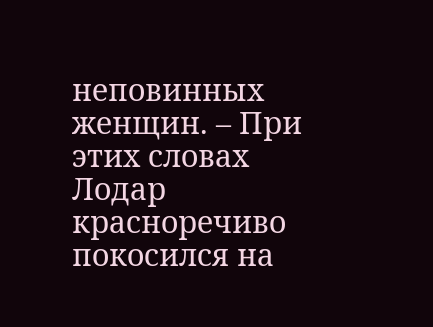неповинных женщин. – При этих словах Лодар красноречиво покосился на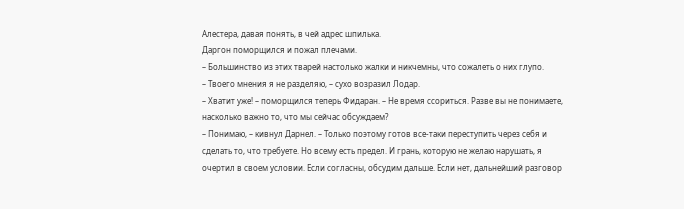Алестера, давая понять, в чей адрес шпилька.
Даргон поморщился и пожал плечами.
– Большинство из этих тварей настолько жалки и никчемны, что сожалеть о них глупо.
– Твоего мнения я не разделяю, – сухо возразил Лодар.
– Хватит уже! – поморщился теперь Фидаран. – Не время ссориться. Разве вы не понимаете, насколько важно то, что мы сейчас обсуждаем?
– Понимаю, – кивнул Дарнел. – Только поэтому готов все-таки переступить через себя и сделать то, что требуете. Но всему есть предел. И грань, которую не желаю нарушать, я очертил в своем условии. Если согласны, обсудим дальше. Если нет, дальнейший разговор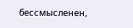бессмысленен,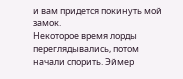и вам придется покинуть мой замок.
Некоторое время лорды переглядывались, потом начали спорить. Эймер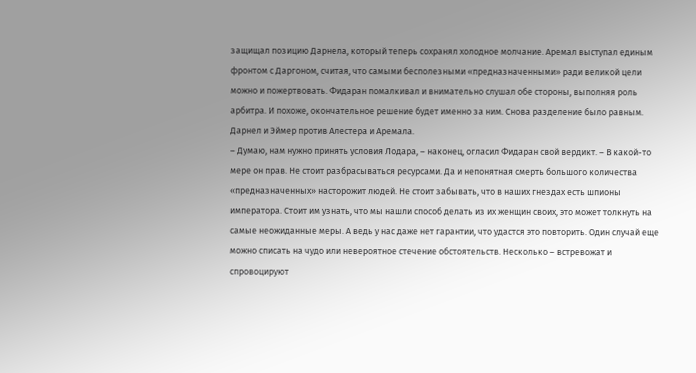защищал позицию Дарнела, который теперь сохранял холодное молчание. Аремал выступал единым фронтом с Даргоном, считая, что самыми бесполезными «предназначенными» ради великой цели можно и пожертвовать. Фидаран помалкивал и внимательно слушал обе стороны, выполняя роль арбитра. И похоже, окончательное решение будет именно за ним. Снова разделение было равным. Дарнел и Эймер против Алестера и Аремала.
– Думаю, нам нужно принять условия Лодара, – наконец, огласил Фидаран свой вердикт. – В какой-то мере он прав. Не стоит разбрасываться ресурсами. Да и непонятная смерть большого количества «предназначенных» насторожит людей. Не стоит забывать, что в наших гнездах есть шпионы императора. Стоит им узнать, что мы нашли способ делать из их женщин своих, это может толкнуть на самые неожиданные меры. А ведь у нас даже нет гарантии, что удастся это повторить. Один случай еще можно списать на чудо или невероятное стечение обстоятельств. Несколько – встревожат и спровоцируют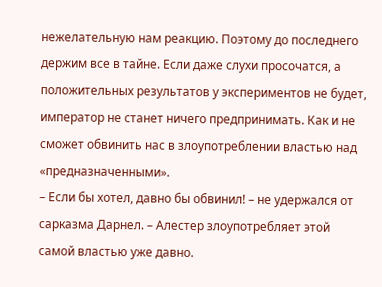нежелательную нам реакцию. Поэтому до последнего держим все в тайне. Если даже слухи просочатся, а положительных результатов у экспериментов не будет, император не станет ничего предпринимать. Как и не сможет обвинить нас в злоупотреблении властью над «предназначенными».
– Если бы хотел, давно бы обвинил! – не удержался от сарказма Дарнел. – Алестер злоупотребляет этой самой властью уже давно.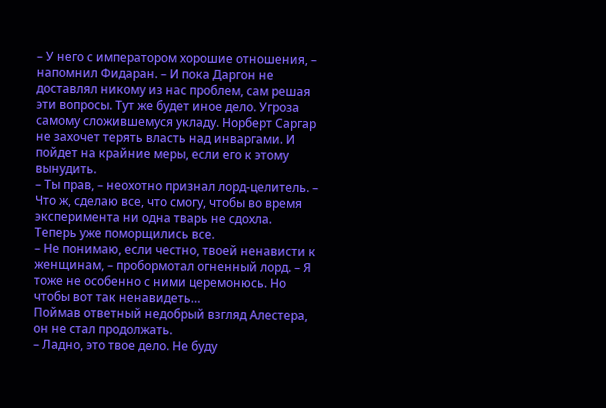– У него с императором хорошие отношения, – напомнил Фидаран. – И пока Даргон не доставлял никому из нас проблем, сам решая эти вопросы. Тут же будет иное дело. Угроза самому сложившемуся укладу. Норберт Саргар не захочет терять власть над инваргами. И пойдет на крайние меры, если его к этому вынудить.
– Ты прав, – неохотно признал лорд-целитель. – Что ж, сделаю все, что смогу, чтобы во время эксперимента ни одна тварь не сдохла.
Теперь уже поморщились все.
– Не понимаю, если честно, твоей ненависти к женщинам, – пробормотал огненный лорд. – Я тоже не особенно с ними церемонюсь. Но чтобы вот так ненавидеть…
Поймав ответный недобрый взгляд Алестера, он не стал продолжать.
– Ладно, это твое дело. Не буду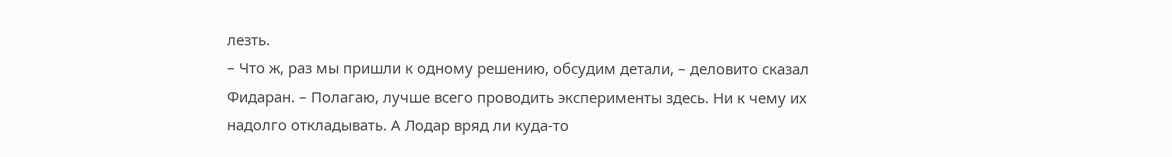лезть.
– Что ж, раз мы пришли к одному решению, обсудим детали, – деловито сказал Фидаран. – Полагаю, лучше всего проводить эксперименты здесь. Ни к чему их надолго откладывать. А Лодар вряд ли куда-то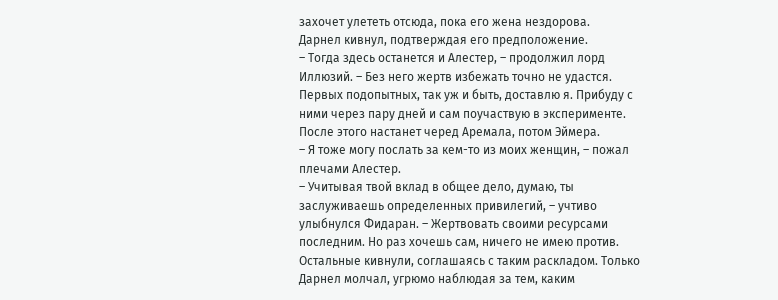захочет улететь отсюда, пока его жена нездорова.
Дарнел кивнул, подтверждая его предположение.
– Тогда здесь останется и Алестер, – продолжил лорд Иллюзий. – Без него жертв избежать точно не удастся. Первых подопытных, так уж и быть, доставлю я. Прибуду с ними через пару дней и сам поучаствую в эксперименте. После этого настанет черед Аремала, потом Эймера.
– Я тоже могу послать за кем-то из моих женщин, – пожал плечами Алестер.
– Учитывая твой вклад в общее дело, думаю, ты заслуживаешь определенных привилегий, – учтиво улыбнулся Фидаран. – Жертвовать своими ресурсами последним. Но раз хочешь сам, ничего не имею против.
Остальные кивнули, соглашаясь с таким раскладом. Только Дарнел молчал, угрюмо наблюдая за тем, каким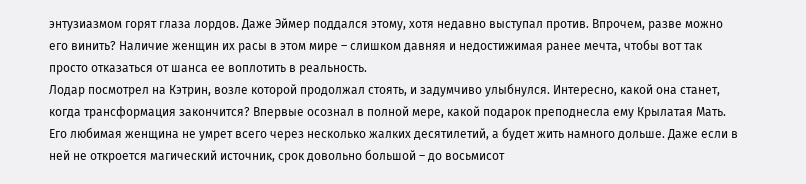энтузиазмом горят глаза лордов. Даже Эймер поддался этому, хотя недавно выступал против. Впрочем, разве можно его винить? Наличие женщин их расы в этом мире – слишком давняя и недостижимая ранее мечта, чтобы вот так просто отказаться от шанса ее воплотить в реальность.
Лодар посмотрел на Кэтрин, возле которой продолжал стоять, и задумчиво улыбнулся. Интересно, какой она станет, когда трансформация закончится? Впервые осознал в полной мере, какой подарок преподнесла ему Крылатая Мать. Его любимая женщина не умрет всего через несколько жалких десятилетий, а будет жить намного дольше. Даже если в ней не откроется магический источник, срок довольно большой – до восьмисот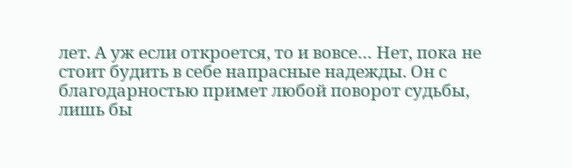лет. А уж если откроется, то и вовсе… Нет, пока не стоит будить в себе напрасные надежды. Он с благодарностью примет любой поворот судьбы, лишь бы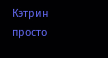Кэтрин просто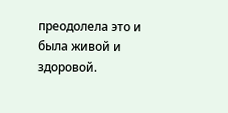преодолела это и была живой и здоровой.